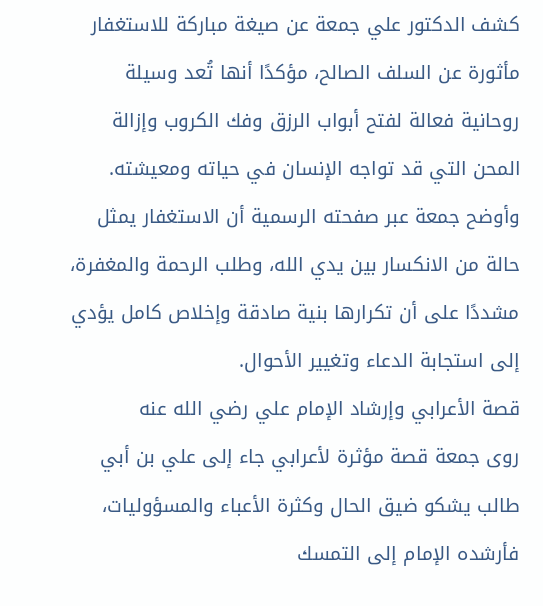كشف الدكتور علي جمعة عن صيغة مباركة للاستغفار مأثورة عن السلف الصالح، مؤكدًا أنها تُعد وسيلة روحانية فعالة لفتح أبواب الرزق وفك الكروب وإزالة المحن التي قد تواجه الإنسان في حياته ومعيشته.
وأوضح جمعة عبر صفحته الرسمية أن الاستغفار يمثل حالة من الانكسار بين يدي الله، وطلب الرحمة والمغفرة، مشددًا على أن تكرارها بنية صادقة وإخلاص كامل يؤدي إلى استجابة الدعاء وتغيير الأحوال.
قصة الأعرابي وإرشاد الإمام علي رضي الله عنه
روى جمعة قصة مؤثرة لأعرابي جاء إلى علي بن أبي طالب يشكو ضيق الحال وكثرة الأعباء والمسؤوليات، فأرشده الإمام إلى التمسك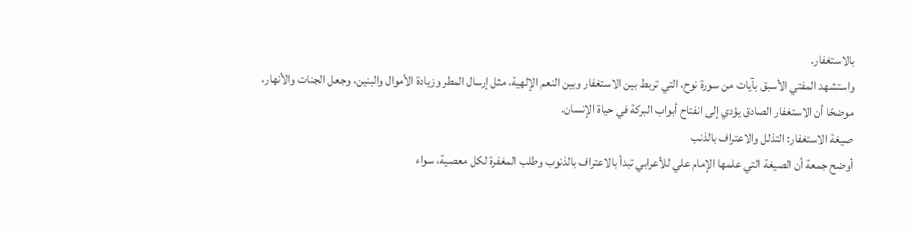بالاستغفار.
واستشهد المفتي الأسبق بآيات من سورة نوح، التي تربط بين الاستغفار وبين النعم الإلهية، مثل إرسال المطر وزيادة الأموال والبنين، وجعل الجنات والأنهار، موضحًا أن الاستغفار الصادق يؤدي إلى انفتاح أبواب البركة في حياة الإنسان.
صيغة الاستغفار: التذلل والاعتراف بالذنب
أوضح جمعة أن الصيغة التي علمها الإمام علي للأعرابي تبدأ بالاعتراف بالذنوب وطلب المغفرة لكل معصية، سواء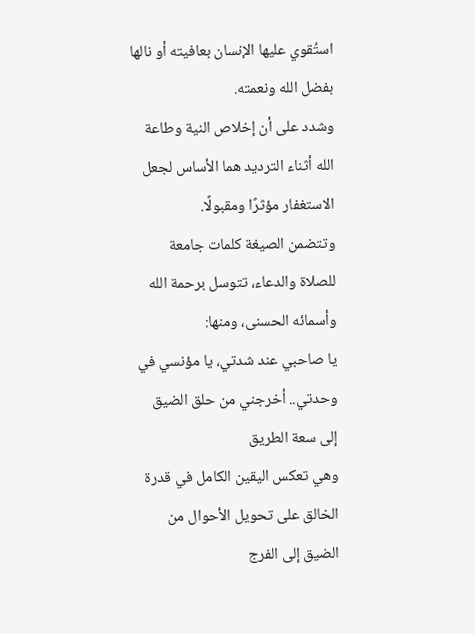استُقوي عليها الإنسان بعافيته أو نالها بفضل الله ونعمته.
وشدد على أن إخلاص النية وطاعة الله أثناء الترديد هما الأساس لجعل الاستغفار مؤثرًا ومقبولًا.
وتتضمن الصيغة كلمات جامعة للصلاة والدعاء، تتوسل برحمة الله وأسمائه الحسنى، ومنها:
يا صاحبي عند شدتي، يا مؤنسي في وحدتي.. أخرجني من حلق الضيق إلى سعة الطريق
وهي تعكس اليقين الكامل في قدرة الخالق على تحويل الأحوال من الضيق إلى الفرج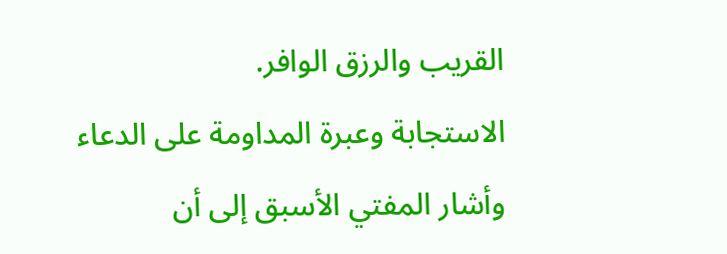القريب والرزق الوافر.
الاستجابة وعبرة المداومة على الدعاء
وأشار المفتي الأسبق إلى أن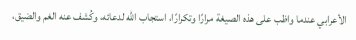الأعرابي عندما واظب على هذه الصيغة مرارًا وتكرارًا، استجاب الله لدعائه، وكُشف عنه الغم والضيق،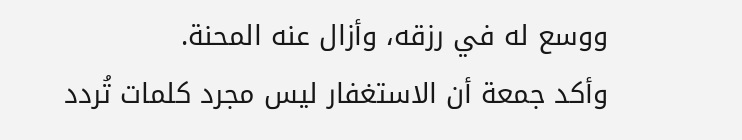ووسع له في رزقه، وأزال عنه المحنة.
وأكد جمعة أن الاستغفار ليس مجرد كلمات تُردد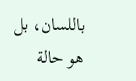باللسان، بل هو حالة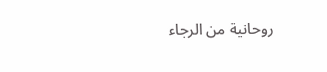روحانية من الرجاء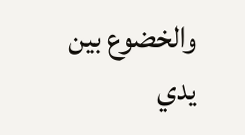والخضوع بين يدي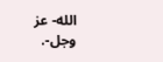الله- عز وجل-.